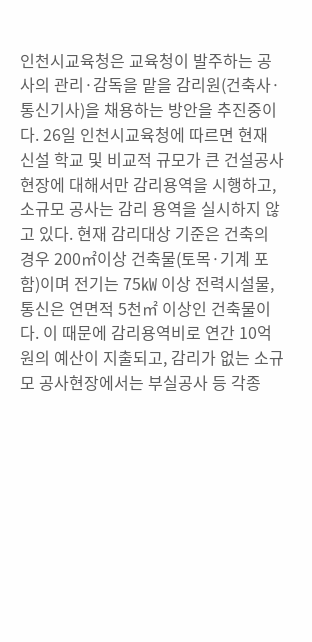인천시교육청은 교육청이 발주하는 공사의 관리·감독을 맡을 감리원(건축사·통신기사)을 채용하는 방안을 추진중이다. 26일 인천시교육청에 따르면 현재 신설 학교 및 비교적 규모가 큰 건설공사 현장에 대해서만 감리용역을 시행하고, 소규모 공사는 감리 용역을 실시하지 않고 있다. 현재 감리대상 기준은 건축의 경우 200㎡이상 건축물(토목·기계 포함)이며 전기는 75㎾ 이상 전력시설물, 통신은 연면적 5천㎡ 이상인 건축물이다. 이 때문에 감리용역비로 연간 10억원의 예산이 지출되고, 감리가 없는 소규모 공사현장에서는 부실공사 등 각종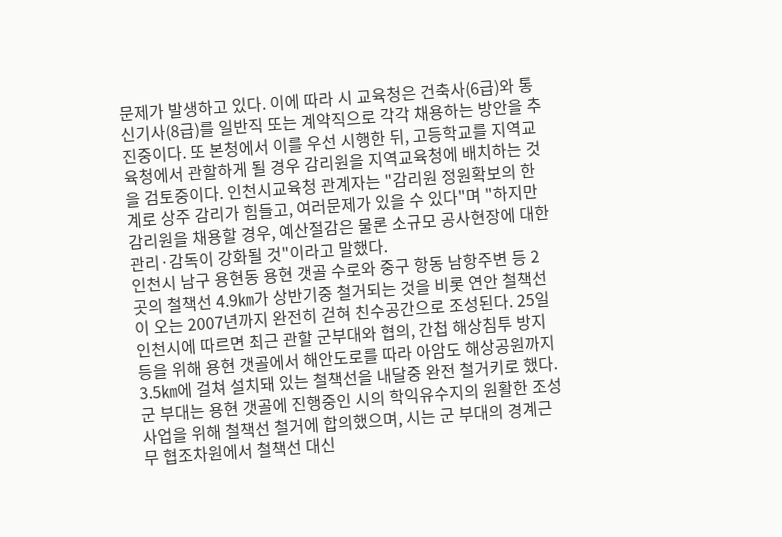문제가 발생하고 있다. 이에 따라 시 교육청은 건축사(6급)와 통신기사(8급)를 일반직 또는 계약직으로 각각 채용하는 방안을 추진중이다. 또 본청에서 이를 우선 시행한 뒤, 고등학교를 지역교육청에서 관할하게 될 경우 감리원을 지역교육청에 배치하는 것을 검토중이다. 인천시교육청 관계자는 "감리원 정원확보의 한계로 상주 감리가 힘들고, 여러문제가 있을 수 있다"며 "하지만 감리원을 채용할 경우, 예산절감은 물론 소규모 공사현장에 대한 관리·감독이 강화될 것"이라고 말했다.
인천시 남구 용현동 용현 갯골 수로와 중구 항동 남항주변 등 2곳의 철책선 4.9㎞가 상반기중 철거되는 것을 비롯 연안 철책선이 오는 2007년까지 완전히 걷혀 친수공간으로 조성된다. 25일 인천시에 따르면 최근 관할 군부대와 협의, 간첩 해상침투 방지 등을 위해 용현 갯골에서 해안도로를 따라 아암도 해상공원까지 3.5㎞에 걸쳐 설치돼 있는 철책선을 내달중 완전 철거키로 했다. 군 부대는 용현 갯골에 진행중인 시의 학익유수지의 원활한 조성사업을 위해 철책선 철거에 합의했으며, 시는 군 부대의 경계근무 협조차원에서 철책선 대신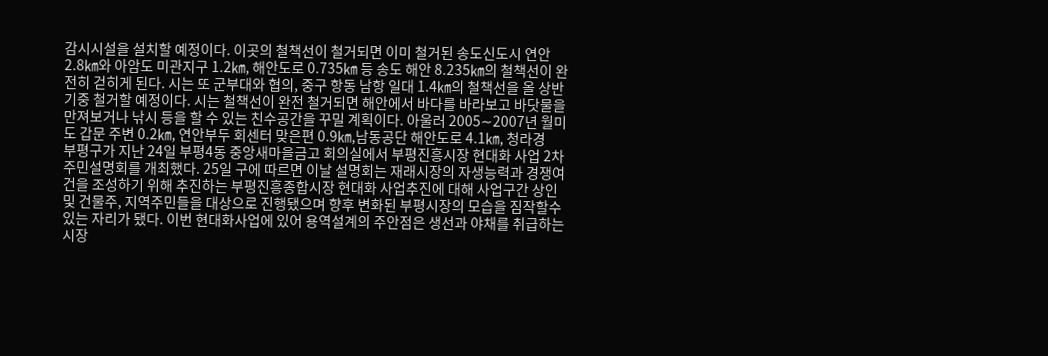감시시설을 설치할 예정이다. 이곳의 철책선이 철거되면 이미 철거된 송도신도시 연안 2.8㎞와 아암도 미관지구 1.2㎞, 해안도로 0.735㎞ 등 송도 해안 8.235㎞의 철책선이 완전히 걷히게 된다. 시는 또 군부대와 협의, 중구 항동 남항 일대 1.4㎞의 철책선을 올 상반기중 철거할 예정이다. 시는 철책선이 완전 철거되면 해안에서 바다를 바라보고 바닷물을 만져보거나 낚시 등을 할 수 있는 친수공간을 꾸밀 계획이다. 아울러 2005∼2007년 월미도 갑문 주변 0.2㎞, 연안부두 회센터 맞은편 0.9㎞,남동공단 해안도로 4.1㎞, 청라경
부평구가 지난 24일 부평4동 중앙새마을금고 회의실에서 부평진흥시장 현대화 사업 2차 주민설명회를 개최했다. 25일 구에 따르면 이날 설명회는 재래시장의 자생능력과 경쟁여건을 조성하기 위해 추진하는 부평진흥종합시장 현대화 사업추진에 대해 사업구간 상인 및 건물주, 지역주민들을 대상으로 진행됐으며 향후 변화된 부평시장의 모습을 짐작할수 있는 자리가 됐다. 이번 현대화사업에 있어 용역설계의 주안점은 생선과 야채를 취급하는 시장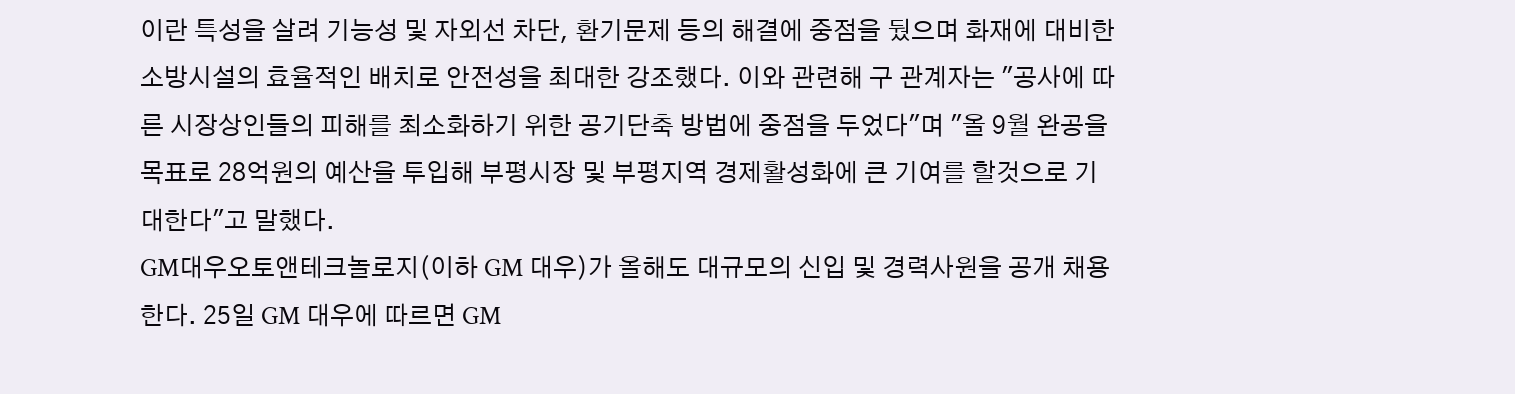이란 특성을 살려 기능성 및 자외선 차단, 환기문제 등의 해결에 중점을 뒀으며 화재에 대비한 소방시설의 효율적인 배치로 안전성을 최대한 강조했다. 이와 관련해 구 관계자는 "공사에 따른 시장상인들의 피해를 최소화하기 위한 공기단축 방법에 중점을 두었다"며 "올 9월 완공을 목표로 28억원의 예산을 투입해 부평시장 및 부평지역 경제활성화에 큰 기여를 할것으로 기대한다"고 말했다.
GM대우오토앤테크놀로지(이하 GM 대우)가 올해도 대규모의 신입 및 경력사원을 공개 채용한다. 25일 GM 대우에 따르면 GM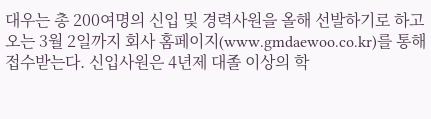대우는 총 200여명의 신입 및 경력사원을 올해 선발하기로 하고 오는 3월 2일까지 회사 홈페이지(www.gmdaewoo.co.kr)를 통해 접수받는다. 신입사원은 4년제 대졸 이상의 학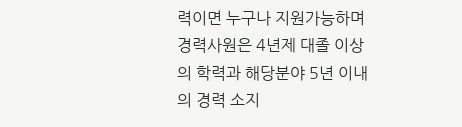력이면 누구나 지원가능하며 경력사원은 4년제 대졸 이상의 학력과 해당분야 5년 이내의 경력 소지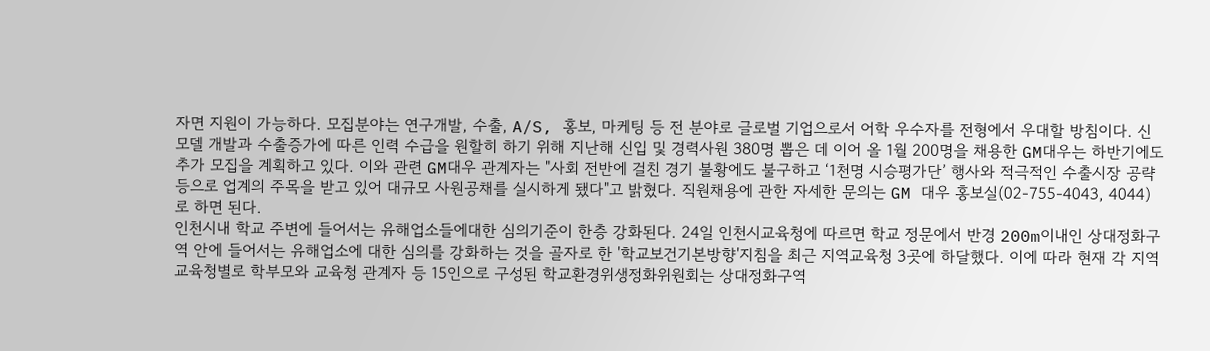자면 지원이 가능하다. 모집분야는 연구개발, 수출, A/S, 홍보, 마케팅 등 전 분야로 글로벌 기업으로서 어학 우수자를 전형에서 우대할 방침이다. 신모델 개발과 수출증가에 따른 인력 수급을 원할히 하기 위해 지난해 신입 및 경력사원 380명 뽑은 데 이어 올 1월 200명을 채용한 GM대우는 하반기에도 추가 모집을 계획하고 있다. 이와 관련 GM대우 관계자는 "사회 전반에 걸친 경기 불황에도 불구하고 ‘1천명 시승평가단’ 행사와 적극적인 수출시장 공략 등으로 업계의 주목을 받고 있어 대규모 사원공채를 실시하게 됐다"고 밝혔다. 직원채용에 관한 자세한 문의는 GM 대우 홍보실(02-755-4043, 4044)로 하면 된다.
인천시내 학교 주변에 들어서는 유해업소들에대한 심의기준이 한층 강화된다. 24일 인천시교육청에 따르면 학교 정문에서 반경 200m이내인 상대정화구역 안에 들어서는 유해업소에 대한 심의를 강화하는 것을 골자로 한 '학교보건기본방향'지침을 최근 지역교육청 3곳에 하달했다. 이에 따라 현재 각 지역교육청별로 학부모와 교육청 관계자 등 15인으로 구성된 학교환경위생정화위원회는 상대정화구역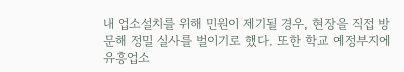내 업소설치를 위해 민원이 제기될 경우, 현장을 직접 방문해 정밀 실사를 벌이기로 했다. 또한 학교 예정부지에 유흥업소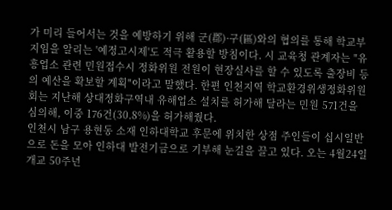가 미리 들어서는 것을 예방하기 위해 군(郡)·구(區)와의 협의를 통해 학교부지임을 알리는 '예정고시제'도 적극 활용할 방침이다. 시 교육청 관계자는 "유흥업소 관련 민원접수시 정화위원 전원이 현장실사를 할 수 있도록 출장비 등의 예산을 확보할 계획"이라고 말했다. 한편 인천지역 학교환경위생정화위원회는 지난해 상대정화구역내 유해업소 설치를 허가해 달라는 민원 571건을 심의해, 이중 176건(30.8%)을 허가해줬다.
인천시 남구 용현동 소재 인하대학교 후문에 위치한 상점 주인들이 십시일반으로 돈을 모아 인하대 발전기금으로 기부해 눈길을 끌고 있다. 오는 4월24일 개교 50주년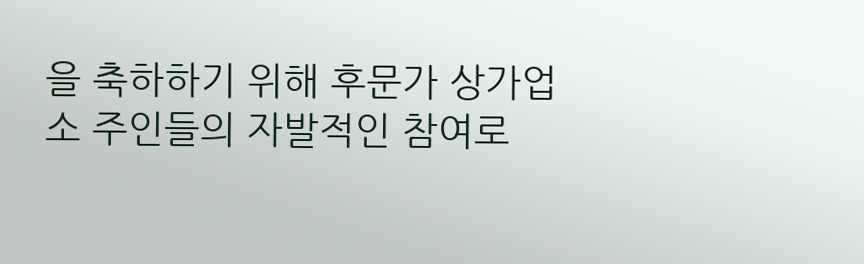을 축하하기 위해 후문가 상가업소 주인들의 자발적인 참여로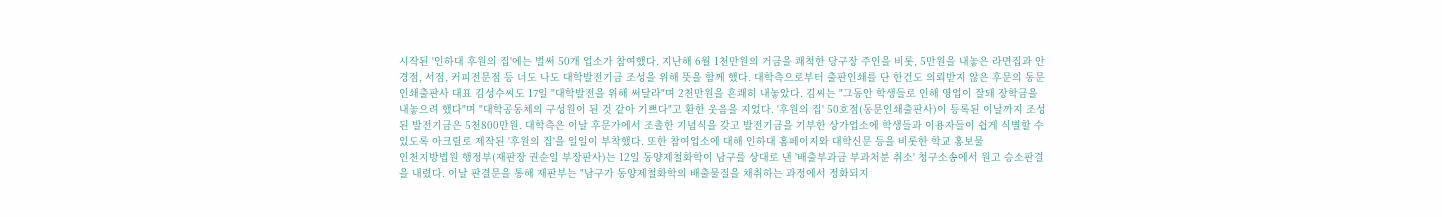시작된 '인하대 후원의 집'에는 벌써 50개 업소가 참여했다. 지난해 6월 1천만원의 거금을 쾌척한 당구장 주인을 비롯, 5만원을 내놓은 라면집과 안경점, 서점, 커피전문점 등 너도 나도 대학발전기금 조성을 위해 뜻을 함께 했다. 대학측으로부터 출판인쇄를 단 한건도 의뢰받지 않은 후문의 동문인쇄출판사 대표 김성수씨도 17일 "대학발전을 위해 써달라"며 2천만원을 흔쾌히 내놓았다. 김씨는 "그동안 학생들로 인해 영업이 잘돼 장학금을 내놓으려 했다"며 "대학공동체의 구성원이 된 것 같아 기쁘다"고 환한 웃음을 지었다. '후원의 집' 50호점(동문인쇄출판사)이 등록된 이날까지 조성된 발전기금은 5천800만원. 대학측은 이날 후문가에서 조촐한 기념식을 갖고 발전기금을 기부한 상가업소에 학생들과 이용자들이 쉽게 식별할 수 있도록 아크릴로 제작된 '후원의 집'을 일일이 부착했다. 또한 참여업소에 대해 인하대 홈페이지와 대학신문 등을 비롯한 학교 홍보물
인천지방법원 행정부(재판장 권순일 부장판사)는 12일 동양제철화학이 남구를 상대로 낸 '배출부과금 부과처분 취소' 청구소송에서 원고 승소판결을 내렸다. 이날 판결문을 통해 재판부는 "남구가 동양제철화학의 배출물질을 채취하는 과정에서 정화되지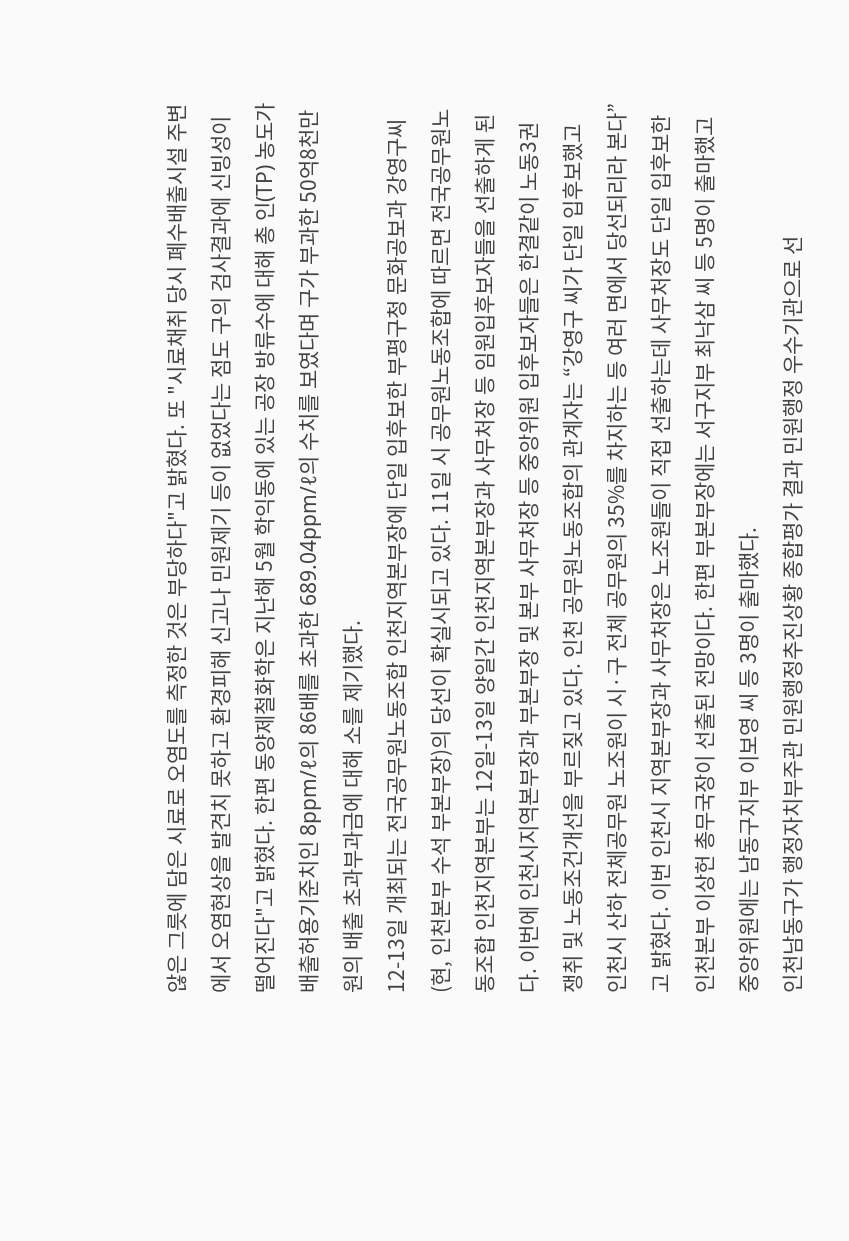않은 그릇에 담은 시료로 오염도를 측정한 것은 부당하다"고 밝혔다. 또 "시료채취 당시 폐수배출시설 주변에서 오염현상을 발견치 못하고 환경피해 신고나 민원제기 등이 없었다는 점도 구의 검사결과에 신빙성이 떨어진다"고 밝혔다. 한편 동양제철화학은 지난해 5월 학익동에 있는 공장 방류수에 대해 총 인(TP) 농도가 배출허용기준치인 8ppm/ℓ의 86배를 초과한 689.04ppm/ℓ의 수치를 보였다며 구가 부과한 50억8천만원의 배출 초과부과금에 대해 소를 제기했다.
12-13일 개최되는 전국공무원노동조합 인천지역본부장에 단일 입후보한 부평구청 문화공보과 강영구씨(현, 인천본부 수석 부본부장)의 당선이 확실시되고 있다. 11일 시 공무원노동조합에 따르면 전국공무원노동조합 인천지역본부는 12일-13일 양일간 인천지역본부장과 사무처장 등 임원입후보자들을 선출하게 된다. 이번에 인천시지역본부장과 부본부장 및 본부 사무처장 등 중앙위원 입후보자들은 한결같이 노동3권 쟁취 및 노동조건개선을 부르짖고 있다. 인천 공무원노동조합의 관계자는 “강영구 씨가 단일 입후보했고 인천시 산하 전체공무원 노조원이 시·구 전체 공무원의 35%를 차지하는 등 여러 면에서 당선되리라 본다”고 밝혔다. 이번 인천시 지역본부장과 사무처장은 노조원들이 직접 선출하는데 사무처장도 단일 입후보한 인천본부 이상헌 총무국장이 선출된 전망이다. 한편 부본부장에는 서구지부 최낙삼 씨 등 5명이 출마했고 중앙위원에는 남동구지부 이보영 씨 등 3명이 출마했다.
인천남동구가 행정자치부주관 민원행정추진상황 종합평가 결과 민원행정 우수기관으로 선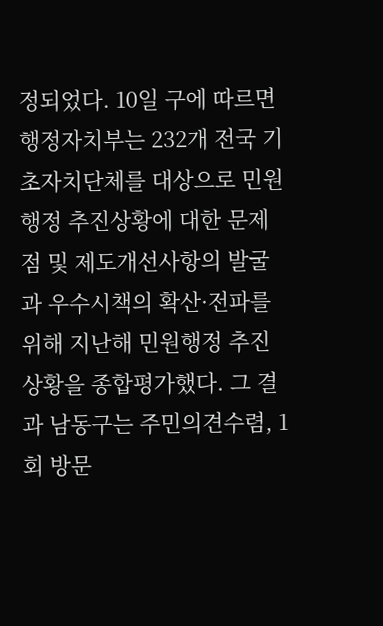정되었다. 10일 구에 따르면 행정자치부는 232개 전국 기초자치단체를 대상으로 민원행정 추진상황에 대한 문제점 및 제도개선사항의 발굴과 우수시책의 확산·전파를 위해 지난해 민원행정 추진상황을 종합평가했다. 그 결과 남동구는 주민의견수렴, 1회 방문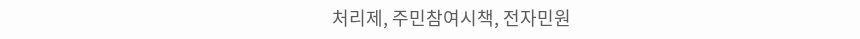처리제, 주민참여시책, 전자민원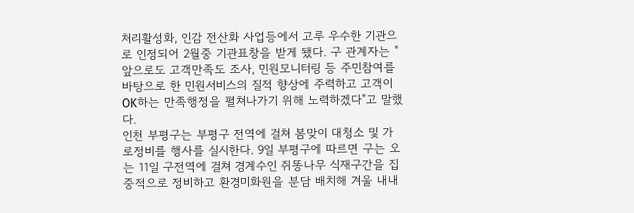처리활성화, 인감 전산화 사업등에서 고루 우수한 기관으로 인정되어 2월중 기관표창을 받게 됐다. 구 관계자는 "앞으로도 고객만족도 조사, 민원모니터링 등 주민참여를 바탕으로 한 민원서비스의 질적 향상에 주력하고 고객이 OK하는 만족행정을 펼쳐나가기 위해 노력하겠다"고 말했다.
인천 부평구는 부평구 전역에 걸쳐 봄맞이 대청소 및 가로정비를 행사를 실시한다. 9일 부평구에 따르면 구는 오는 11일 구전역에 걸쳐 경계수인 쥐똥나무 식재구간을 집중적으로 정비하고 환경미화원을 분담 배치해 겨울 내내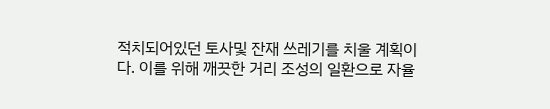적치되어있던 토사및 잔재 쓰레기를 치울 계획이다. 이를 위해 깨끗한 거리 조성의 일환으로 자율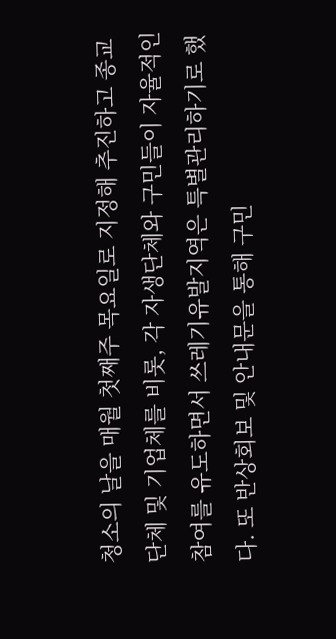청소의 날을 매월 첫째주 목요일로 지정해 추진하고 종교단체 및 기업체를 비롯, 각 자생단체와 구민들이 자율적인 참여를 유도하면서 쓰레기유발지역은 특별관리하기로 했다. 또 반상회보 및 안내문을 통해 구민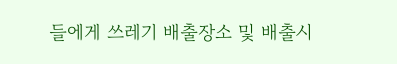들에게 쓰레기 배출장소 및 배출시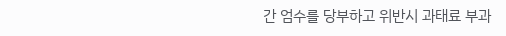간 엄수를 당부하고 위반시 과태료 부과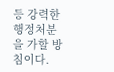등 강력한 행정처분을 가할 방침이다.